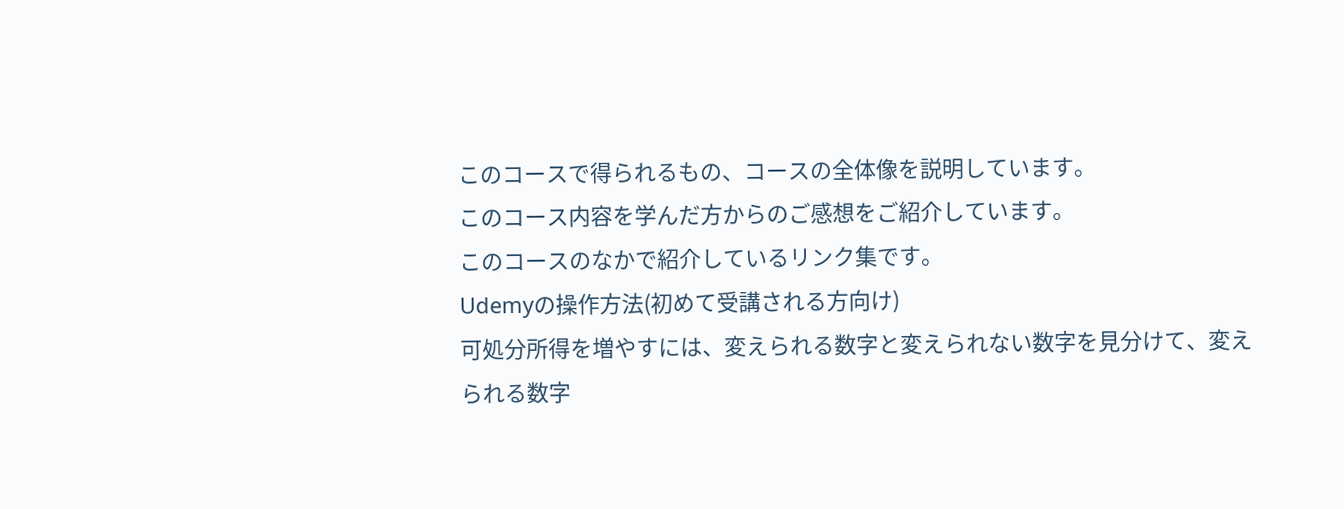このコースで得られるもの、コースの全体像を説明しています。
このコース内容を学んだ方からのご感想をご紹介しています。
このコースのなかで紹介しているリンク集です。
Udemyの操作方法(初めて受講される方向け)
可処分所得を増やすには、変えられる数字と変えられない数字を見分けて、変えられる数字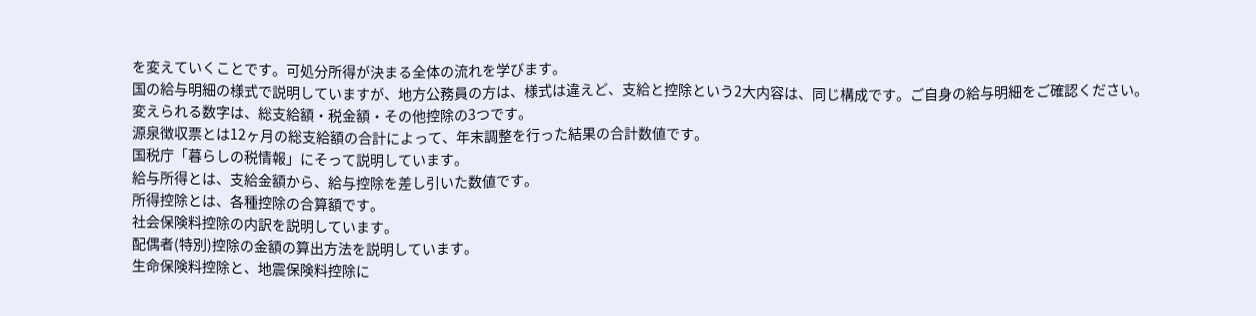を変えていくことです。可処分所得が決まる全体の流れを学びます。
国の給与明細の様式で説明していますが、地方公務員の方は、様式は違えど、支給と控除という2大内容は、同じ構成です。ご自身の給与明細をご確認ください。
変えられる数字は、総支給額・税金額・その他控除の3つです。
源泉徴収票とは12ヶ月の総支給額の合計によって、年末調整を行った結果の合計数値です。
国税庁「暮らしの税情報」にそって説明しています。
給与所得とは、支給金額から、給与控除を差し引いた数値です。
所得控除とは、各種控除の合算額です。
社会保険料控除の内訳を説明しています。
配偶者(特別)控除の金額の算出方法を説明しています。
生命保険料控除と、地震保険料控除に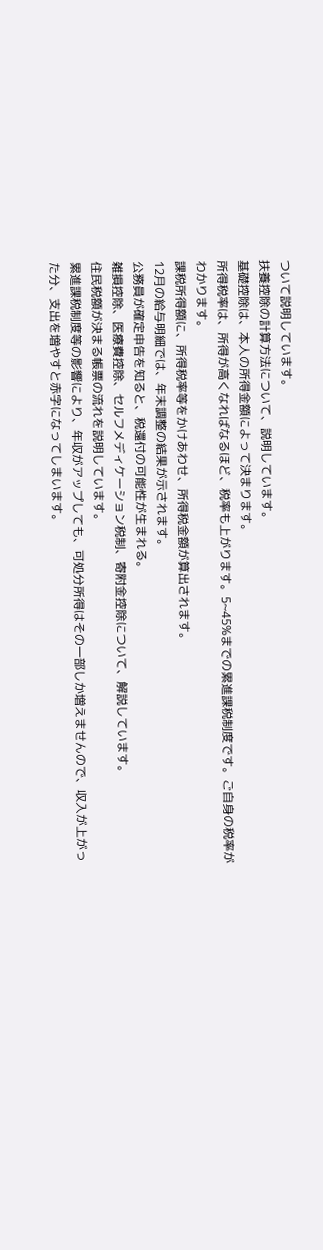ついて説明しています。
扶養控除の計算方法について、説明しています。
基礎控除は、本人の所得金額によって決まります。
所得税率は、所得が高くなればなるほど、税率も上がります。5~45%までの累進課税制度です。ご自身の税率がわかります。
課税所得額に、所得税率等をかけあわせ、所得税金額が算出されます。
12月の給与明細では、年末調整の結果が示されます。
公務員が確定申告を知ると、税還付の可能性が生まれる。
雑損控除、医療費控除、セルフメディケーション税制、寄附金控除について、解説しています。
住民税額が決まる帳票の流れを説明しています。
累進課税制度等の影響により、年収がアップしても、可処分所得はその一部しか増えませんので、収入が上がった分、支出を増やすと赤字になってしまいます。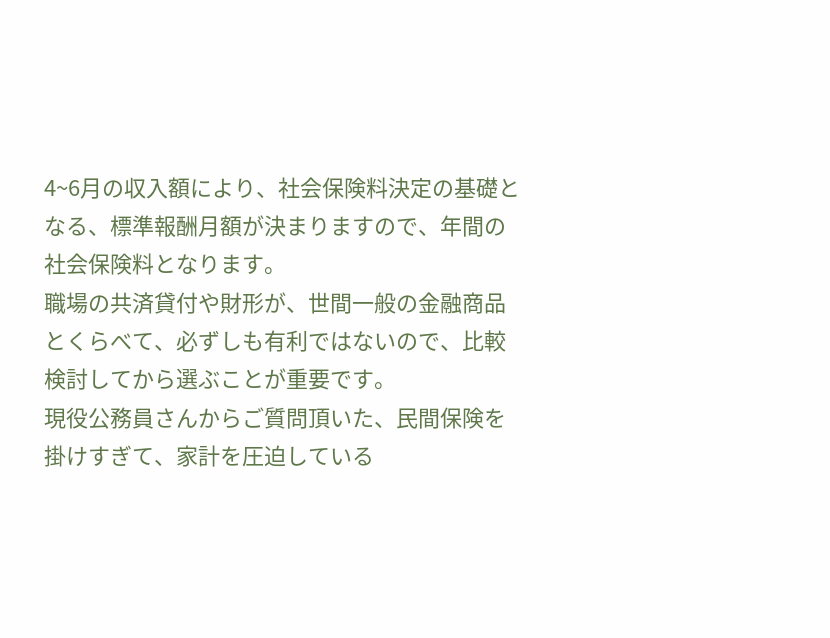4~6月の収入額により、社会保険料決定の基礎となる、標準報酬月額が決まりますので、年間の社会保険料となります。
職場の共済貸付や財形が、世間一般の金融商品とくらべて、必ずしも有利ではないので、比較検討してから選ぶことが重要です。
現役公務員さんからご質問頂いた、民間保険を掛けすぎて、家計を圧迫している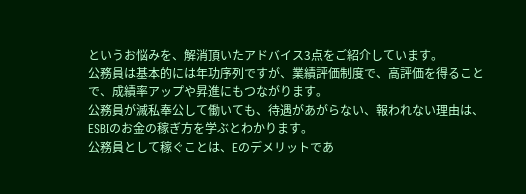というお悩みを、解消頂いたアドバイス3点をご紹介しています。
公務員は基本的には年功序列ですが、業績評価制度で、高評価を得ることで、成績率アップや昇進にもつながります。
公務員が滅私奉公して働いても、待遇があがらない、報われない理由は、ESBIのお金の稼ぎ方を学ぶとわかります。
公務員として稼ぐことは、Eのデメリットであ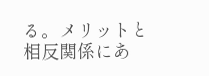る。メリットと相反関係にあ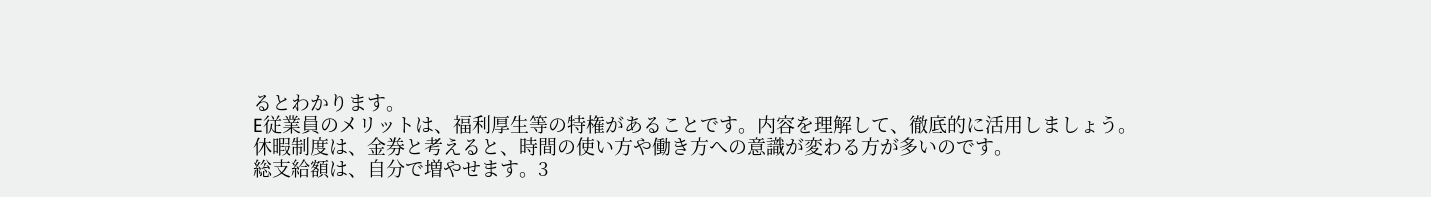るとわかります。
E従業員のメリットは、福利厚生等の特権があることです。内容を理解して、徹底的に活用しましょう。
休暇制度は、金券と考えると、時間の使い方や働き方への意識が変わる方が多いのです。
総支給額は、自分で増やせます。3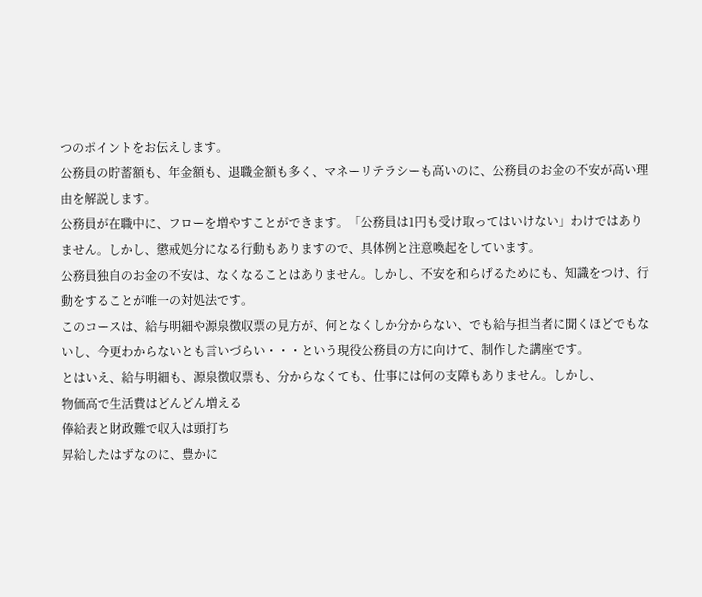つのポイントをお伝えします。
公務員の貯蓄額も、年金額も、退職金額も多く、マネーリテラシーも高いのに、公務員のお金の不安が高い理由を解説します。
公務員が在職中に、フローを増やすことができます。「公務員は1円も受け取ってはいけない」わけではありません。しかし、懲戒処分になる行動もありますので、具体例と注意喚起をしています。
公務員独自のお金の不安は、なくなることはありません。しかし、不安を和らげるためにも、知識をつけ、行動をすることが唯一の対処法です。
このコースは、給与明細や源泉徴収票の見方が、何となくしか分からない、でも給与担当者に聞くほどでもないし、今更わからないとも言いづらい・・・という現役公務員の方に向けて、制作した講座です。
とはいえ、給与明細も、源泉徴収票も、分からなくても、仕事には何の支障もありません。しかし、
物価高で生活費はどんどん増える
俸給表と財政難で収入は頭打ち
昇給したはずなのに、豊かに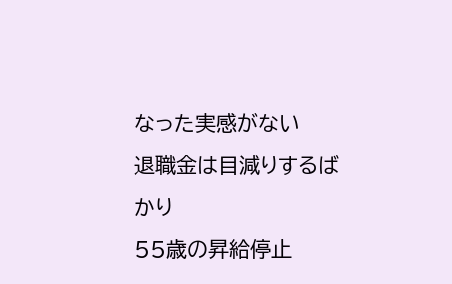なった実感がない
退職金は目減りするばかり
55歳の昇給停止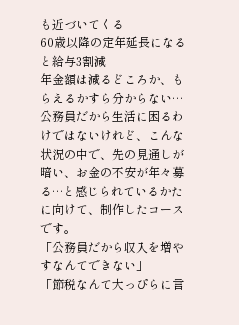も近づいてくる
60歳以降の定年延長になると給与3割減
年金額は減るどころか、もらえるかすら分からない…
公務員だから生活に困るわけではないけれど、こんな状況の中で、先の見通しが暗い、お金の不安が年々募る…と感じられているかたに向けて、制作したコースです。
「公務員だから収入を増やすなんてできない」
「節税なんて大っぴらに言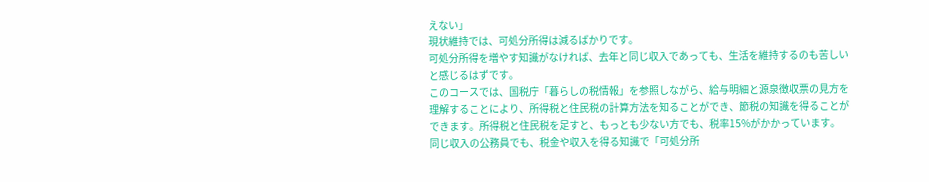えない」
現状維持では、可処分所得は減るばかりです。
可処分所得を増やす知識がなければ、去年と同じ収入であっても、生活を維持するのも苦しいと感じるはずです。
このコースでは、国税庁「暮らしの税情報」を参照しながら、給与明細と源泉徴収票の見方を理解することにより、所得税と住民税の計算方法を知ることができ、節税の知識を得ることができます。所得税と住民税を足すと、もっとも少ない方でも、税率15%がかかっています。
同じ収入の公務員でも、税金や収入を得る知識で「可処分所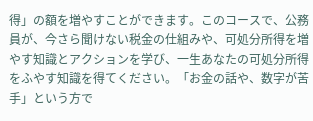得」の額を増やすことができます。このコースで、公務員が、今さら聞けない税金の仕組みや、可処分所得を増やす知識とアクションを学び、一生あなたの可処分所得をふやす知識を得てください。「お金の話や、数字が苦手」という方で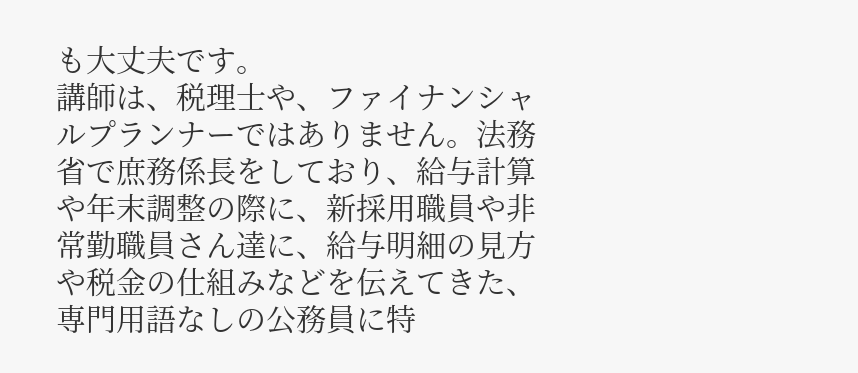も大丈夫です。
講師は、税理士や、ファイナンシャルプランナーではありません。法務省で庶務係長をしており、給与計算や年末調整の際に、新採用職員や非常勤職員さん達に、給与明細の見方や税金の仕組みなどを伝えてきた、専門用語なしの公務員に特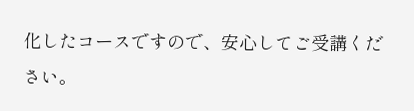化したコースですので、安心してご受講ください。